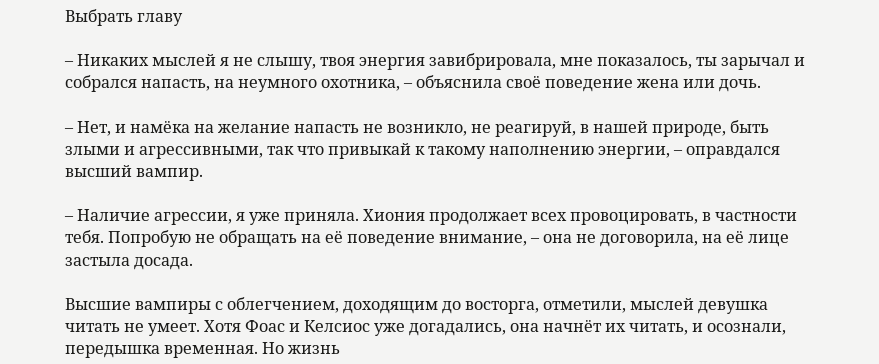Выбрать главу

– Никаких мыслей я не слышу, твоя энергия завибрировала, мне показалось, ты зарычал и собрался напасть, на неумного охотника, – объяснила своё поведение жена или дочь.

– Нет, и намёка на желание напасть не возникло, не реагируй, в нашей природе, быть злыми и агрессивными, так что привыкай к такому наполнению энергии, – оправдался высший вампир.

– Наличие агрессии, я уже приняла. Хиония продолжает всех провоцировать, в частности тебя. Попробую не обращать на её поведение внимание, – она не договорила, на её лице застыла досада.

Высшие вампиры с облегчением, доходящим до восторга, отметили, мыслей девушка читать не умеет. Хотя Фоас и Келсиос уже догадались, она начнёт их читать, и осознали, передышка временная. Но жизнь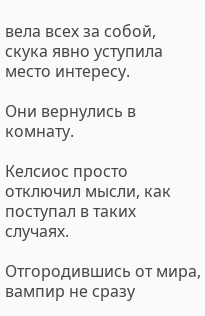вела всех за собой, скука явно уступила место интересу.

Они вернулись в комнату.

Келсиос просто отключил мысли, как поступал в таких случаях.

Отгородившись от мира, вампир не сразу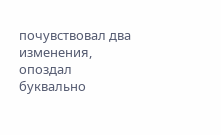почувствовал два изменения, опоздал буквально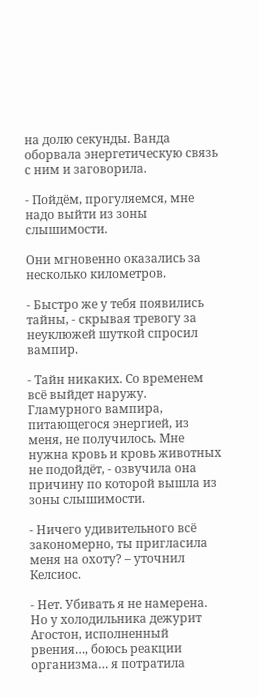на долю секунды. Ванда оборвала энергетическую связь с ним и заговорила.

- Пойдём, прогуляемся, мне надо выйти из зоны слышимости.

Они мгновенно оказались за несколько километров.

- Быстро же у тебя появились тайны, - скрывая тревогу за неуклюжей шуткой спросил вампир.

- Тайн никаких. Со временем всё выйдет наружу. Гламурного вампира, питающегося энергией, из меня, не получилось. Мне нужна кровь и кровь животных не подойдёт, - озвучила она причину по которой вышла из зоны слышимости.

- Ничего удивительного всё закономерно, ты пригласила меня на охоту? – уточнил Келсиос.

- Нет. Убивать я не намерена. Но у холодильника дежурит Агостон, исполненный рвения…, боюсь реакции организма… я потратила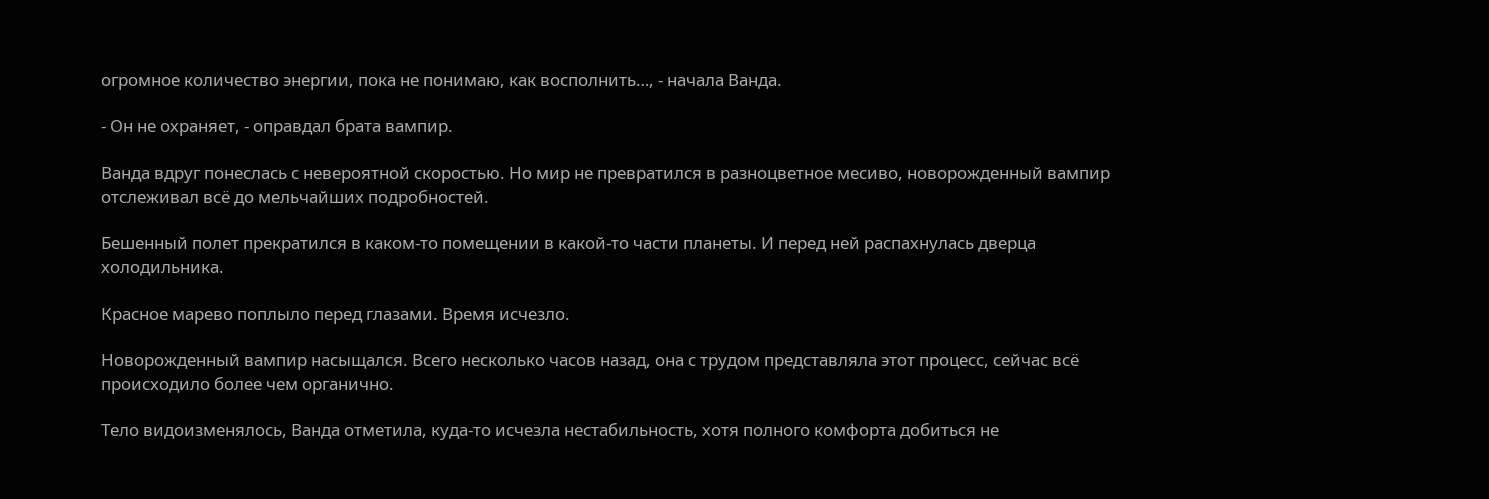огромное количество энергии, пока не понимаю, как восполнить…, - начала Ванда.

- Он не охраняет, - оправдал брата вампир.

Ванда вдруг понеслась с невероятной скоростью. Но мир не превратился в разноцветное месиво, новорожденный вампир отслеживал всё до мельчайших подробностей.

Бешенный полет прекратился в каком-то помещении в какой-то части планеты. И перед ней распахнулась дверца холодильника.

Красное марево поплыло перед глазами. Время исчезло.

Новорожденный вампир насыщался. Всего несколько часов назад, она с трудом представляла этот процесс, сейчас всё происходило более чем органично.

Тело видоизменялось, Ванда отметила, куда-то исчезла нестабильность, хотя полного комфорта добиться не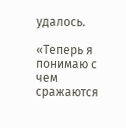удалось.

«Теперь я понимаю с чем сражаются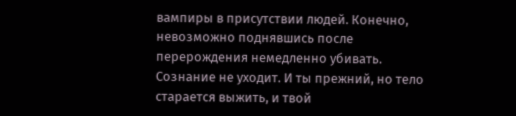вампиры в присутствии людей. Конечно, невозможно поднявшись после перерождения немедленно убивать. Сознание не уходит. И ты прежний, но тело старается выжить, и твой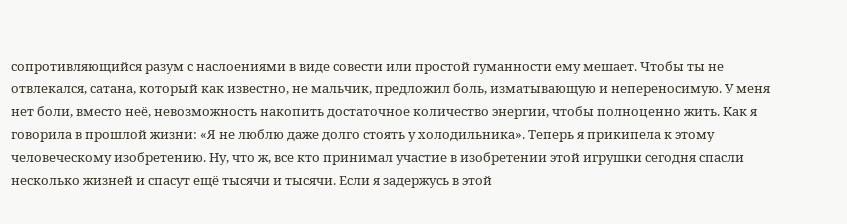сопротивляющийся разум с наслоениями в виде совести или простой гуманности ему мешает. Чтобы ты не отвлекался, сатана, который как известно, не мальчик, предложил боль, изматывающую и непереносимую. У меня нет боли, вместо неё, невозможность накопить достаточное количество энергии, чтобы полноценно жить. Как я говорила в прошлой жизни: «Я не люблю даже долго стоять у холодильника». Теперь я прикипела к этому человеческому изобретению. Ну, что ж, все кто принимал участие в изобретении этой игрушки сегодня спасли несколько жизней и спасут ещё тысячи и тысячи. Если я задержусь в этой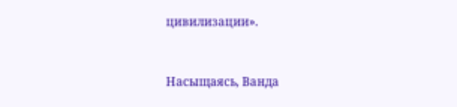цивилизации».



Насыщаясь, Ванда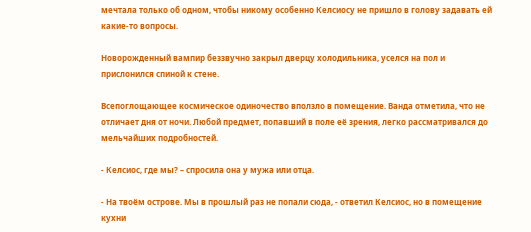мечтала только об одном, чтобы никому особенно Келсиосу не пришло в голову задавать ей какие-то вопросы.

Новорожденный вампир беззвучно закрыл дверцу холодильника, уселся на пол и прислонился спиной к стене.

Всепоглощающее космическое одиночество вползло в помещение. Ванда отметила, что не отличает дня от ночи. Любой предмет, попавший в поле её зрения, легко рассматривался до мельчайших подробностей.

- Келсиос, где мы? – спросила она у мужа или отца.

- На твоём острове. Мы в прошлый раз не попали сюда, - ответил Келсиос, но в помещение кухни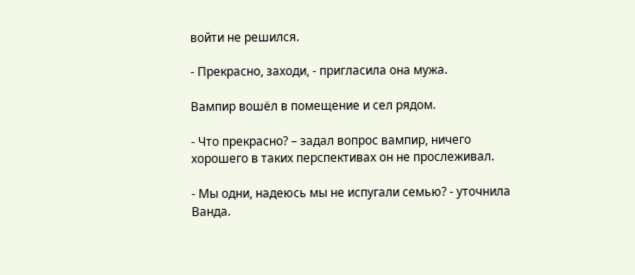войти не решился.

- Прекрасно, заходи, - пригласила она мужа.

Вампир вошёл в помещение и сел рядом.

- Что прекрасно? – задал вопрос вампир, ничего хорошего в таких перспективах он не прослеживал.

- Мы одни, надеюсь мы не испугали семью? - уточнила Ванда.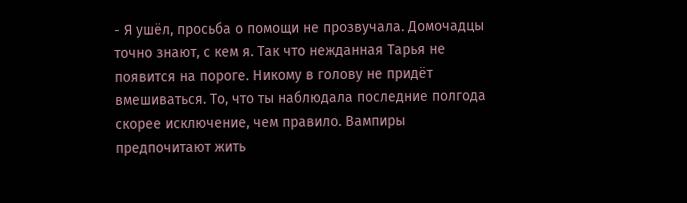- Я ушёл, просьба о помощи не прозвучала. Домочадцы точно знают, с кем я. Так что нежданная Тарья не появится на пороге. Никому в голову не придёт вмешиваться. То, что ты наблюдала последние полгода скорее исключение, чем правило. Вампиры предпочитают жить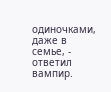одиночками, даже в семье, - ответил вампир.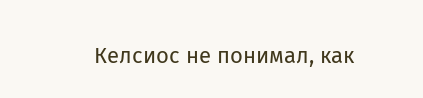Келсиос не понимал, как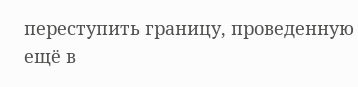переступить границу, проведенную ещё в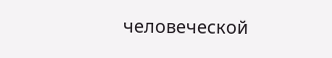человеческой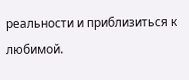реальности и приблизиться к любимой.